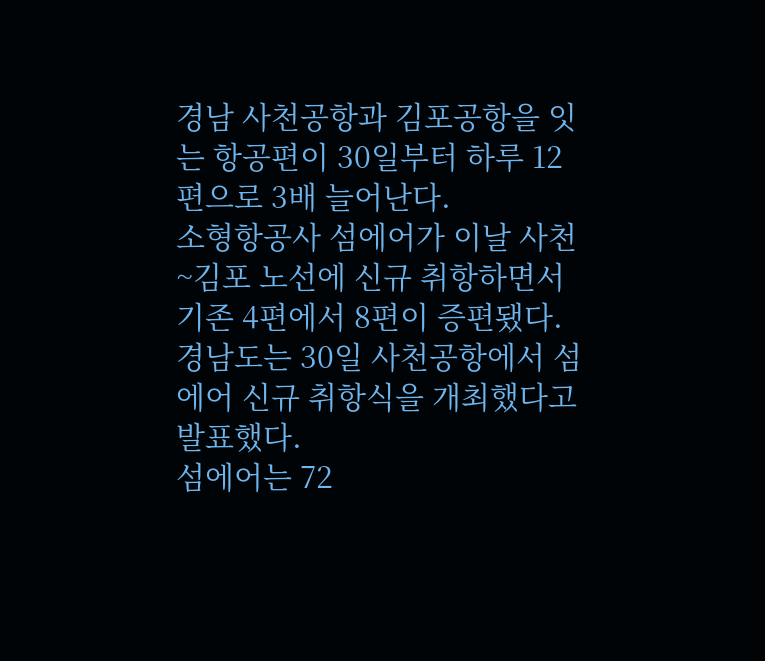경남 사천공항과 김포공항을 잇는 항공편이 30일부터 하루 12편으로 3배 늘어난다.
소형항공사 섬에어가 이날 사천~김포 노선에 신규 취항하면서 기존 4편에서 8편이 증편됐다.
경남도는 30일 사천공항에서 섬에어 신규 취항식을 개최했다고 발표했다.
섬에어는 72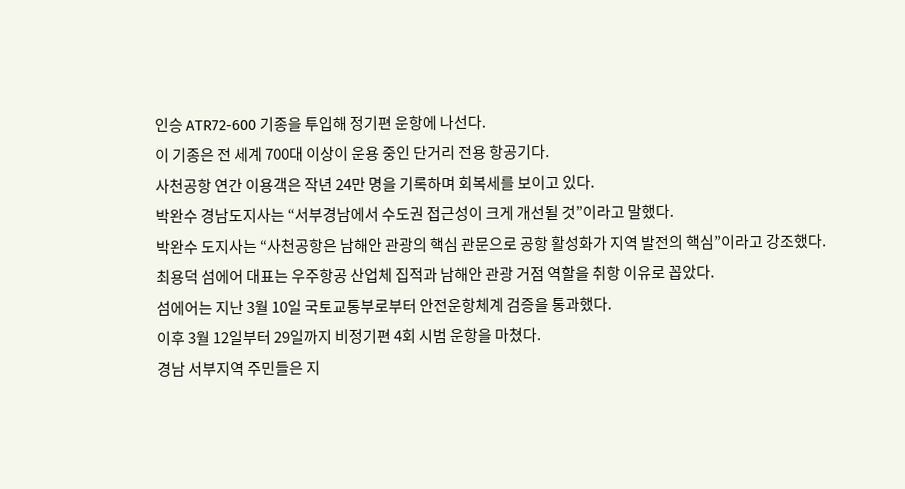인승 ATR72-600 기종을 투입해 정기편 운항에 나선다.
이 기종은 전 세계 700대 이상이 운용 중인 단거리 전용 항공기다.
사천공항 연간 이용객은 작년 24만 명을 기록하며 회복세를 보이고 있다.
박완수 경남도지사는 “서부경남에서 수도권 접근성이 크게 개선될 것”이라고 말했다.
박완수 도지사는 “사천공항은 남해안 관광의 핵심 관문으로 공항 활성화가 지역 발전의 핵심”이라고 강조했다.
최용덕 섬에어 대표는 우주항공 산업체 집적과 남해안 관광 거점 역할을 취항 이유로 꼽았다.
섬에어는 지난 3월 10일 국토교통부로부터 안전운항체계 검증을 통과했다.
이후 3월 12일부터 29일까지 비정기편 4회 시범 운항을 마쳤다.
경남 서부지역 주민들은 지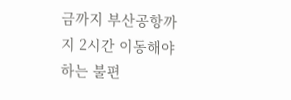금까지 부산공항까지 2시간 이동해야 하는 불편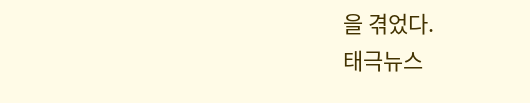을 겪었다.
태극뉴스